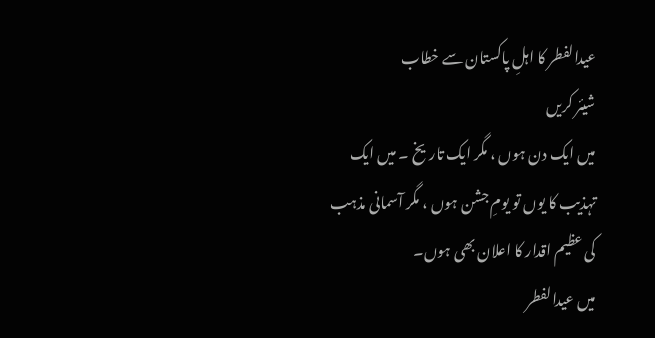عیدالفطر کا اہلِ پاکستان سے خطاب
شیئر کریں
میں ایک دن ہوں ، مگر ایک تاریخ ۔ میں ایک تہذیب کا یوں تو یومِ جشن ہوں ، مگر آسمانی مذہب کی عظیم اقدار کا اعلان بھی ہوں۔
میں عیدالفطر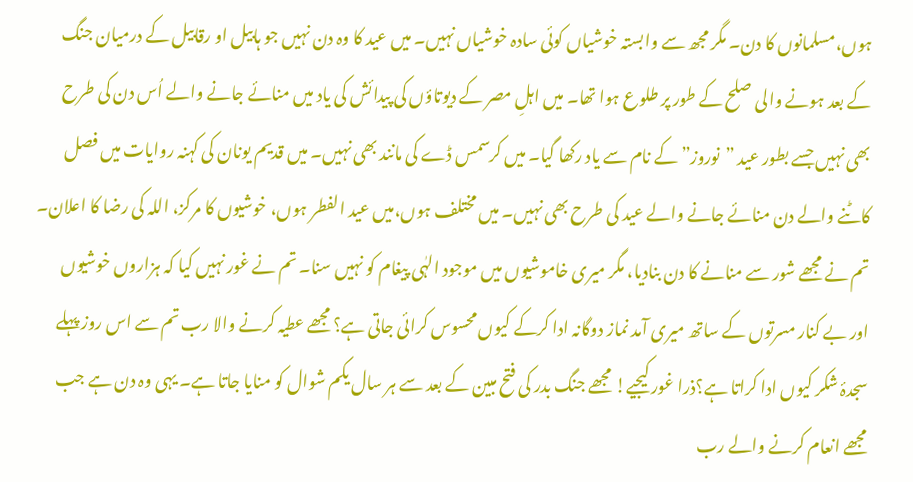ہوں،مسلمانوں کا دن۔ مگر مجھ سے وابستہ خوشیاں کوئی سادہ خوشیاں نہیں۔ میں عید کا وہ دن نہیں جو ہابیل او رقابیل کے درمیان جنگ کے بعد ہونے والی صلح کے طور پر طلوع ہوا تھا۔ میں اہلِ مصر کے دیوتاؤں کی پیدائش کی یاد میں منائے جانے والے اُس دن کی طرح بھی نہیں جسے بطور عید ”نوروز” کے نام سے یاد رکھا گیا۔ میں کرسمس ڈے کی مانند بھی نہیں۔ میں قدیم یونان کی کہنہ روایات میں فصل کاٹنے والے دن منائے جانے والے عید کی طرح بھی نہیں۔ میں مختلف ہوں،میں عید الفطر ہوں، خوشیوں کا مرکز، اللہ کی رضا کا اعلان۔ تم نے مجھے شور سے منانے کا دن بنادیا، مگر میری خاموشیوں میں موجود الہٰی پیغام کو نہیں سنا۔ تم نے غور نہیں کیا کہ ہزاروں خوشیوں اور بے کنار مسرتوں کے ساتھ میری آمد نماز دوگانہ ادا کرکے کیوں محسوس کرائی جاتی ہے؟ مجھے عطیہ کرنے والا رب تم سے اس روز پہلے سجدۂ شکر کیوں ادا کراتا ہے؟ذرا غور کیجیے! مجھے جنگ بدر کی فتح مبین کے بعد سے ہر سال یکم شوال کو منایا جاتا ہے۔ یہی وہ دن ہے جب مجھے انعام کرنے والے رب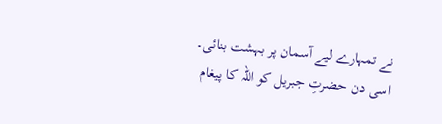نے تمہارے لیے آسمان پر بہشت بنائی۔ اسی دن حضرتِ جبریل کو اللہ کا پیغام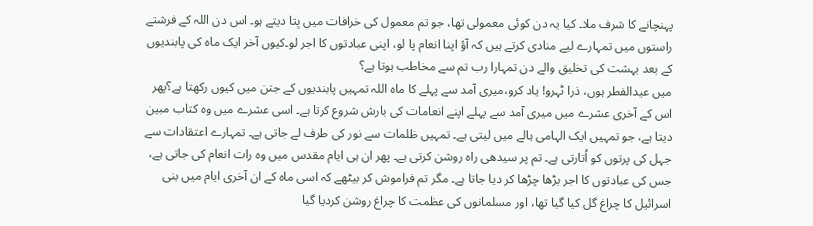پہنچانے کا شرف ملا۔ کیا یہ دن کوئی معمولی تھا، جو تم معمول کی خرافات میں بِتا دیتے ہو۔ اس دن اللہ کے فرشتے راستوں میں تمہارے لیے منادی کرتے ہیں کہ آؤ اپنا انعام پا لو، اپنی عبادتوں کا اجر لو۔کیوں آخر ایک ماہ کی پابندیوں کے بعد بہشت کی تخلیق والے دن تمہارا رب تم سے مخاطب ہوتا ہے؟
میں عیدالفطر ہوں، ذرا ٹہرو! یاد کرو،میری آمد سے پہلے کا ماہ اللہ تمہیں پابندیوں کے جتن میں کیوں رکھتا ہے؟پھر اس کے آخری عشرے میں میری آمد سے پہلے اپنے انعامات کی بارش شروع کرتا ہے۔ اسی عشرے میں وہ کتاب مبین دیتا ہے، جو تمہیں ایک الہامی ہالے میں لیتی ہے۔ تمہیں ظلمات سے نور کی طرف لے جاتی ہے۔ تمہارے اعتقادات سے جہل کی پرتوں کو اُتارتی ہے۔ تم پر سیدھی راہ روشن کرتی ہے۔ پھر ان ہی ایام مقدس میں وہ رات انعام کی جاتی ہے، جس کی عبادتوں کا اجر بڑھا چڑھا کر دیا جاتا ہے۔ مگر تم فراموش کر بیٹھے کہ اسی ماہ کے ان آخری ایام میں بنی اسرائیل کا چراغ گل کیا گیا تھا، اور مسلمانوں کی عظمت کا چراغ روشن کردیا گیا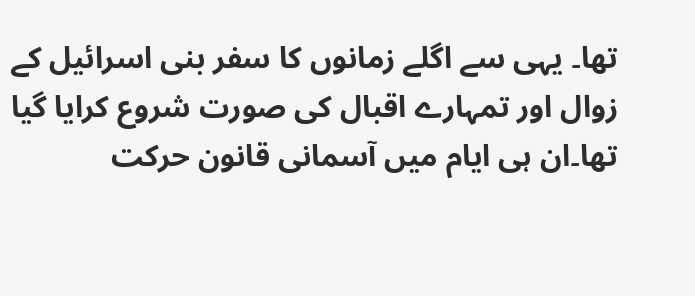تھا۔ یہی سے اگلے زمانوں کا سفر بنی اسرائیل کے زوال اور تمہارے اقبال کی صورت شروع کرایا گیا تھا۔ان ہی ایام میں آسمانی قانون حرکت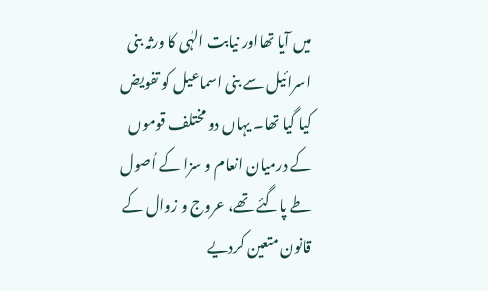میں آیا تھااور نیابت الہٰی کا ورثہ بنی اسرائیل سے بنی اسماعیل کو تفویض کیا گیا تھا۔ یہاں دو مختلف قوموں کے درمیان انعام و سزا کے اُصول طے پاگئے تھے، عروج و زوال کے قانون متعین کردیے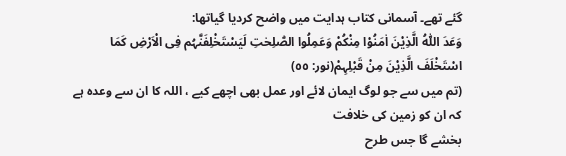گئے تھے۔ آسمانی کتاب ہدایت میں واضح کردیا گیاتھا:
وَعَدَ اللّٰہُ الَّذِیْنَ اٰمَنُوْا مِنْکُمْ وَعَمِلُوا الصّٰلِحٰتِ لَیَسْتَخْلِفَنَّہُم فِی الْاَرْضِ کَمَا اسْتَخْلَفَ الَّذِیْنَ مِنْ قَبْلِہِمْ(نور: ٥٥)
(تم میں سے جو لوگ ایمان لائے اور عمل بھی اچھے کیے ، اللہ کا ان سے وعدہ ہے کہ ان کو زمین کی خلافت
بخشے گا جس طرح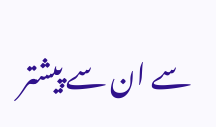سے ان سے پیشتر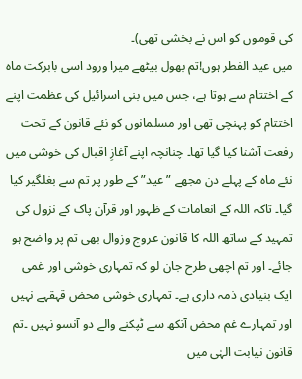کی قوموں کو اس نے بخشی تھی)۔
میں عید الفطر ہوں!تم بھول بیٹھے میرا ورود اسی بابرکت ماہ کے اختتام سے ہوتا ہے، جس میں بنی اسرائیل کی عظمت اپنے اختتام کو پہنچی تھی اور مسلمانوں کو نئے قانون کے تحت رفعت آشنا کیا گیا تھا۔ چنانچہ اپنے آغازِ اقبال کی خوشی میں نئے ماہ کے پہلے دن مجھے ”عید” کے طور پر تم سے بغلگیر کیا گیا۔ تاکہ اللہ کے انعامات کے ظہور اور قرآن پاک کے نزول کی تمہید کے ساتھ اللہ کا قانون عروج وزوال بھی تم پر واضح ہو جائے۔ اور تم اچھی طرح جان لو کہ تمہاری خوشی اور غمی ایک بنیادی ذمہ داری ہے۔ تمہاری خوشی محض قہقہے نہیں اور تمہارے غم محض آنکھ سے ٹپکنے والے دو آنسو نہیں ۔تم قانون نیابت الہٰی میں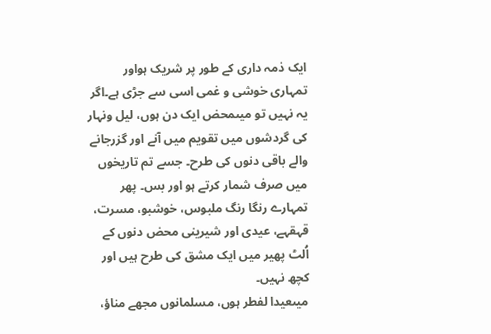ایک ذمہ داری کے طور پر شریک ہواور تمہاری خوشی و غمی اسی سے جڑی ہے۔اگر یہ نہیں تو میںمحض ایک دن ہوں، لیل ونہار کی گردشوں میں تقویم میں آنے اور گزرجانے والے باقی دنوں کی طرح۔ جسے تم تاریخوں میں صرف شمار کرتے ہو اور بس۔ پھر تمہارے رنگا رنگ ملبوس، خوشبو، مسرت، قہقہے، عیدی اور شیرینی محض دنوں کے اُلٹ پھیر میں ایک مشق کی طرح ہیں اور کچھ نہیں۔
میںعیدا لفطر ہوں، مسلمانوں مجھے مناؤ،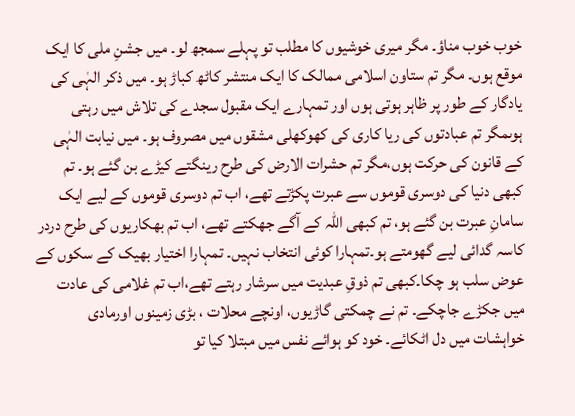خوب خوب مناؤ۔ مگر میری خوشیوں کا مطلب تو پہلے سمجھ لو۔ میں جشنِ ملی کا ایک موقع ہوں۔ مگر تم ستاون اسلامی ممالک کا ایک منتشر کاٹھ کباڑ ہو۔ میں ذکر الہٰی کی یادگار کے طور پر ظاہر ہوتی ہوں اور تمہارے ایک مقبول سجدے کی تلاش میں رہتی ہوںمگر تم عبادتوں کی ریا کاری کی کھوکھلی مشقوں میں مصروف ہو۔ میں نیابت الہٰی کے قانون کی حرکت ہوں،مگر تم حشرات الارض کی طرح رینگتے کیڑے بن گئے ہو۔ تم کبھی دنیا کی دوسری قوموں سے عبرت پکڑتے تھے، اب تم دوسری قوموں کے لیے ایک سامانِ عبرت بن گئے ہو، تم کبھی اللہ کے آگے جھکتے تھے، اب تم بھکاریوں کی طرح دردر کاسہ گدائی لیے گھومتے ہو۔تمہارا کوئی انتخاب نہیں۔ تمہارا اختیار بھیک کے سکوں کے عوض سلب ہو چکا۔کبھی تم ذوقِ عبدیت میں سرشار رہتے تھے،اب تم غلامی کی عادت میں جکڑے جاچکے۔ تم نے چمکتی گاڑیوں، اونچے محلات ، بڑی زمینوں اورمادی خواہشات میں دل اٹکائے۔ خود کو ہوائے نفس میں مبتلا کیا تو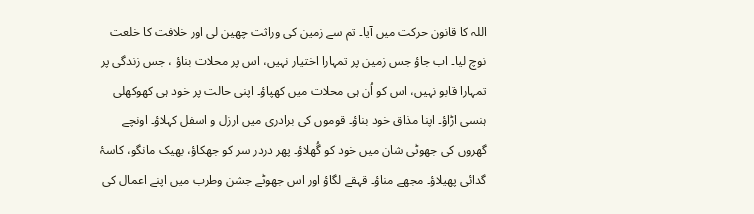اللہ کا قانون حرکت میں آیا۔ تم سے زمین کی وراثت چھین لی اور خلافت کا خلعت نوچ لیا۔ اب جاؤ جس زمین پر تمہارا اختیار نہیں، اس پر محلات بناؤ ، جس زندگی پر تمہارا قابو نہیں، اس کو اُن ہی محلات میں کھپاؤ۔ اپنی حالت پر خود ہی کھوکھلی ہنسی اڑاؤ۔ اپنا مذاق خود بناؤ۔ قوموں کی برادری میں ارزل و اسفل کہلاؤ۔ اونچے گھروں کی جھوٹی شان میں خود کو گُھلاؤ۔ پھر دردر سر کو جھکاؤ، بھیک مانگو، کاسۂ گدائی پھیلاؤ۔ مجھے مناؤ۔ قہقے لگاؤ اور اس جھوٹے جشن وطرب میں اپنے اعمال کی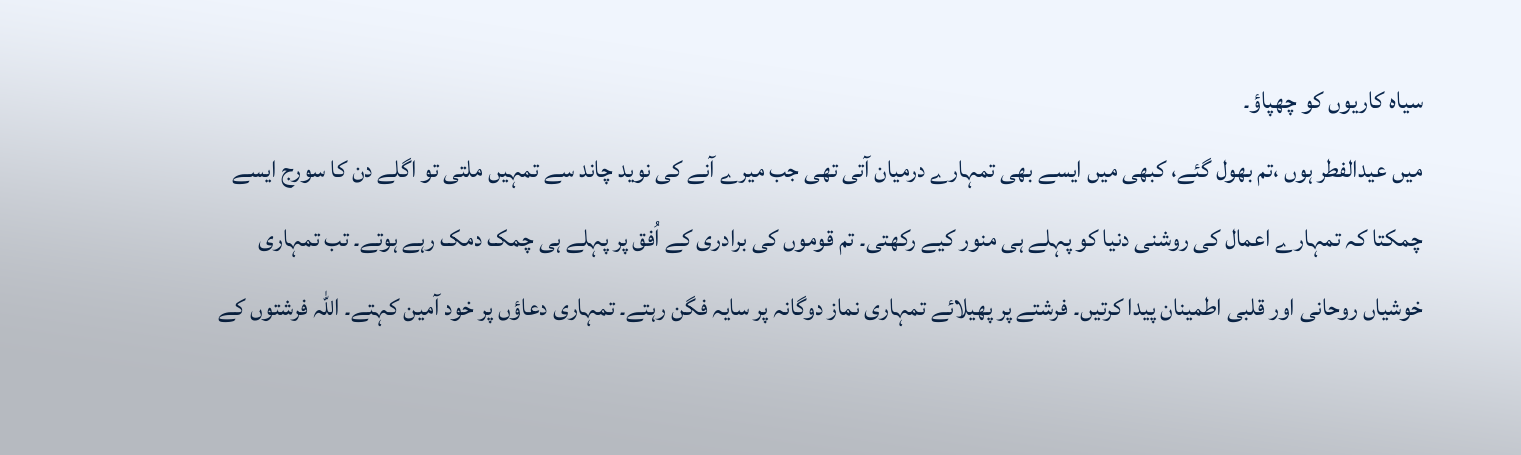سیاہ کاریوں کو چھپاؤ۔
میں عیدالفطر ہوں ،تم بھول گئے، کبھی میں ایسے بھی تمہارے درمیان آتی تھی جب میرے آنے کی نوید چاند سے تمہیں ملتی تو اگلے دن کا سورج ایسے چمکتا کہ تمہارے اعمال کی روشنی دنیا کو پہلے ہی منور کیے رکھتی۔ تم قوموں کی برادری کے اُفق پر پہلے ہی چمک دمک رہے ہوتے۔ تب تمہاری خوشیاں روحانی اور قلبی اطمینان پیدا کرتیں۔ فرشتے پر پھیلائے تمہاری نماز دوگانہ پر سایہ فگن رہتے۔ تمہاری دعاؤں پر خود آمین کہتے۔ اللہ فرشتوں کے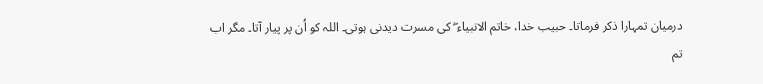درمیان تمہارا ذکر فرماتا۔ حبیب خدا، خاتم الانبیاء ۖ کی مسرت دیدنی ہوتی۔ اللہ کو اُن پر پیار آتا۔ مگر اب تم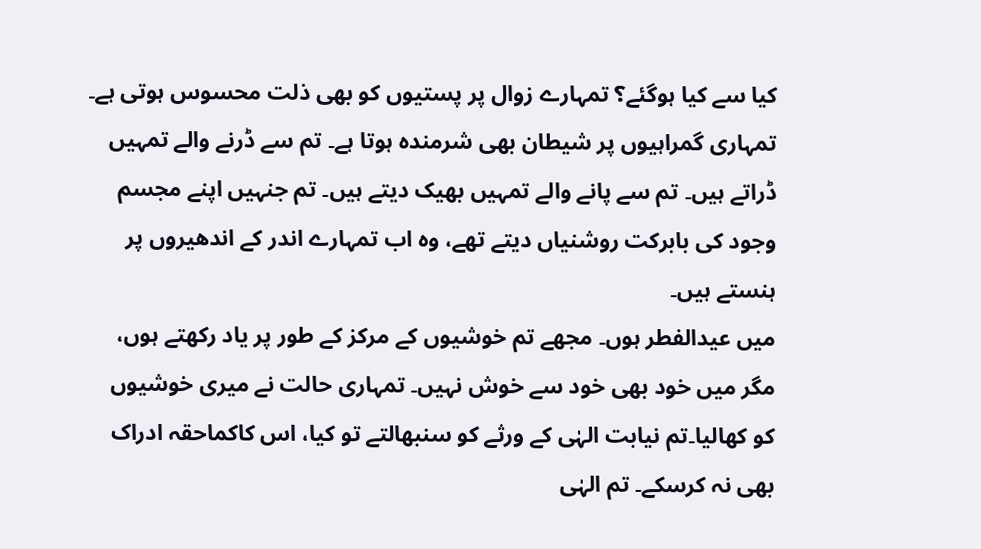کیا سے کیا ہوگئے؟ تمہارے زوال پر پستیوں کو بھی ذلت محسوس ہوتی ہے۔ تمہاری گمراہیوں پر شیطان بھی شرمندہ ہوتا ہے۔ تم سے ڈرنے والے تمہیں ڈراتے ہیں۔ تم سے پانے والے تمہیں بھیک دیتے ہیں۔ تم جنہیں اپنے مجسم وجود کی بابرکت روشنیاں دیتے تھے، وہ اب تمہارے اندر کے اندھیروں پر ہنستے ہیں۔
میں عیدالفطر ہوں۔ مجھے تم خوشیوں کے مرکز کے طور پر یاد رکھتے ہوں، مگر میں خود بھی خود سے خوش نہیں۔ تمہاری حالت نے میری خوشیوں کو کھالیا۔تم نیابت الہٰی کے ورثے کو سنبھالتے تو کیا، اس کاکماحقہ ادراک بھی نہ کرسکے۔ تم الہٰی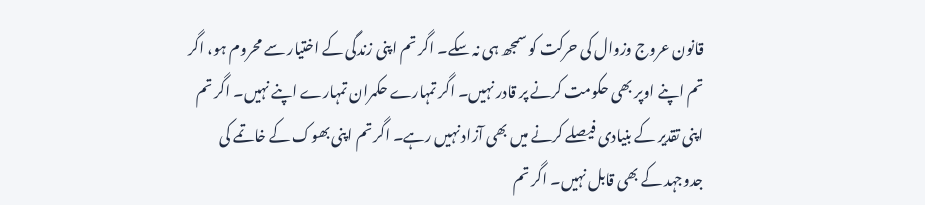قانون عروج وزوال کی حرکت کو سمجھ ہی نہ سکے۔ اگر تم اپنی زندگی کے اختیار سے محروم ہو، اگر تم اپنے اوپر بھی حکومت کرنے پر قادر نہیں۔ اگر تمہارے حکمران تمہارے اپنے نہیں۔ اگر تم اپنی تقدیر کے بنیادی فیصلے کرنے میں بھی آزاد نہیں رہے۔ اگر تم اپنی بھوک کے خاتمے کی جدوجہد کے بھی قابل نہیں۔ اگر تم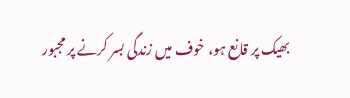بھیک پر قانع ہو، خوف میں زندگی بسر کرنے پر مجبور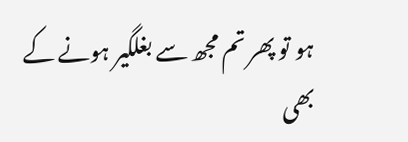ہو تو پھر تم مجھ سے بغلگیر ہونے کے بھی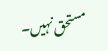مستحق نہیں۔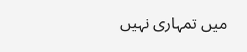میں تمہاری نہیں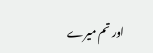اور تم میرے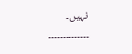نہیں۔
۔۔۔۔۔۔۔۔۔۔۔۔۔۔